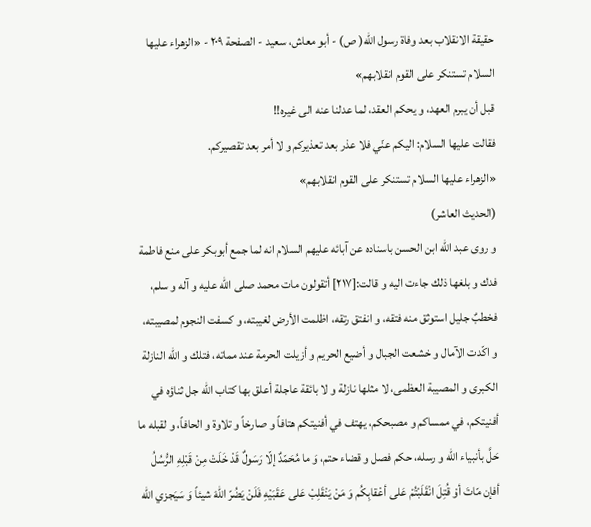حقيقة الانقلاب بعد وفاة رسول الله( ص) - أبو معاش، سعيد - الصفحة ٢٠٩ - «الزهراء عليها السلام تستنكر على القوم انقلابهم»
قبل أن يبرم العهد، و يحكم العقد، لما عدلنا عنه الى غيره!!
فقالت عليها السلام: اليكم عنّي فلا عذر بعد تعذيركم و لا أمر بعد تقصيركم.
«الزهراء عليها السلام تستنكر على القوم انقلابهم»
(الحديث العاشر)
و روى عبد اللّه ابن الحسن باسناده عن آبائه عليهم السلام انه لما جمع أبوبكر على منع فاطمة فدك و بلغها ذلك جاءت اليه و قالت:[٢١٧] أتقولون مات محمد صلى الله عليه و آله و سلم، فخطبٌ جليل استوثق منه فتقه، و انفتق رتقه، اظلمت الأرض لغيبته، و كسفت النجوم لمصيبته، و اكّدت الآمال و خشعت الجبال و أضيع الحريم و أزيلت الحرمة عند مماته، فتلك و اللّه النازلة الكبرى و المصيبة العظمى، لا مثلها نازلة و لا بائقة عاجلة أعلق بها كتاب اللّه جل ثناؤه في أفنيتكم، في ممساكم و مصبحكم، يهتف في أفنيتكم هتافاً و صارخاً و تلاوة و الحافاً، و لقبله ما حَلَّ بأنبياء اللّه و رسله، حكم فصل و قضاء حتم، وَ ما مُحَمّدٌ إلّا رَسَولٌ قَدْ خَلَتْ مِنْ قَبْلِهِ الرُّسُلُ أفإن مّاتَ أوْ قُتِلَ انْقَلَبْتُمْ عَلى أعْقابِكُم وَ مَنْ يَنْقَلِبْ عَلى عَقَبَيْهِ فَلَنْ يَضُرّ اللّهَ شيئاً وَ سَيَجزي اللّه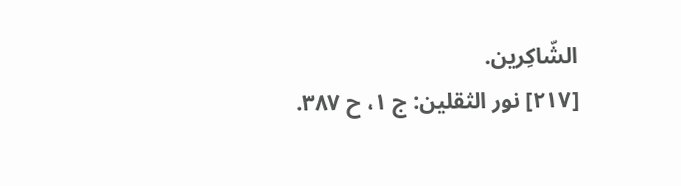الشّاكِرين.
[٢١٧] نور الثقلين: ج ١، ح ٣٨٧.